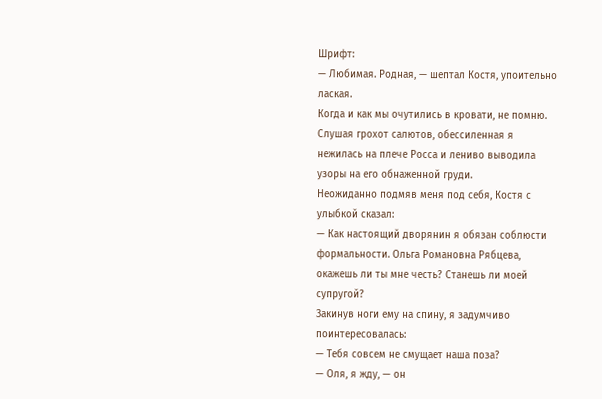Шрифт:
— Любимая. Родная, — шептал Костя, упоительно лаская.
Когда и как мы очутились в кровати, не помню. Слушая грохот салютов, обессиленная я нежилась на плече Росса и лениво выводила узоры на его обнаженной груди.
Неожиданно подмяв меня под себя, Костя с улыбкой сказал:
— Как настоящий дворянин я обязан соблюсти формальности. Ольга Романовна Рябцева, окажешь ли ты мне честь? Станешь ли моей супругой?
Закинув ноги ему на спину, я задумчиво поинтересовалась:
— Тебя совсем не смущает наша поза?
— Оля, я жду, — он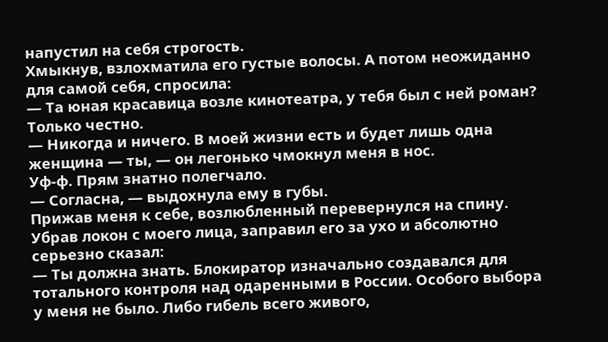напустил на себя строгость.
Хмыкнув, взлохматила его густые волосы. А потом неожиданно для самой себя, спросила:
— Та юная красавица возле кинотеатра, у тебя был с ней роман? Только честно.
— Никогда и ничего. В моей жизни есть и будет лишь одна женщина — ты, — он легонько чмокнул меня в нос.
Уф-ф. Прям знатно полегчало.
— Согласна, — выдохнула ему в губы.
Прижав меня к себе, возлюбленный перевернулся на спину. Убрав локон с моего лица, заправил его за ухо и абсолютно серьезно сказал:
— Ты должна знать. Блокиратор изначально создавался для тотального контроля над одаренными в России. Особого выбора у меня не было. Либо гибель всего живого,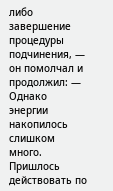либо завершение процедуры подчинения, — он помолчал и продолжил: — Однако энергии накопилось слишком много. Пришлось действовать по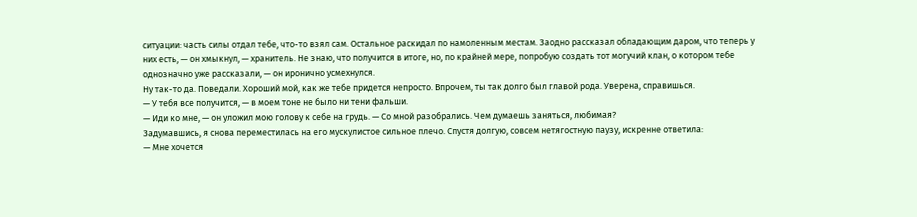ситуации: часть силы отдал тебе, что-то взял сам. Остальное раскидал по намоленным местам. Заодно рассказал обладающим даром, что теперь у них есть, — он хмыкнул, — хранитель. Не знаю, что получится в итоге, но, по крайней мере, попробую создать тот могучий клан, о котором тебе однозначно уже рассказали, — он иронично усмехнулся.
Ну так-то да. Поведали. Хороший мой, как же тебе придется непросто. Впрочем, ты так долго был главой рода. Уверена, справишься.
— У тебя все получится, — в моем тоне не было ни тени фальши.
— Иди ко мне, — он уложил мою голову к себе на грудь. — Со мной разобрались. Чем думаешь заняться, любимая?
Задумавшись, я снова переместилась на его мускулистое сильное плечо. Спустя долгую, совсем нетягостную паузу, искренне ответила:
— Мне хочется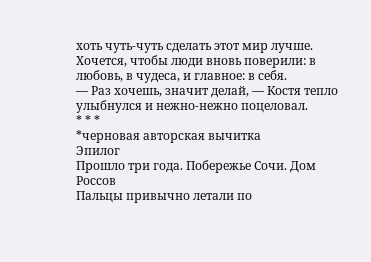хоть чуть-чуть сделать этот мир лучше. Хочется, чтобы люди вновь поверили: в любовь, в чудеса, и главное: в себя.
— Раз хочешь, значит делай, — Костя тепло улыбнулся и нежно-нежно поцеловал.
* * *
*черновая авторская вычитка
Эпилог
Прошло три года. Побережье Сочи. Дом Россов
Пальцы привычно летали по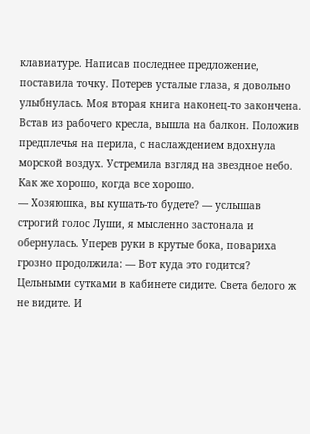клавиатуре. Написав последнее предложение, поставила точку. Потерев усталые глаза, я довольно улыбнулась. Моя вторая книга наконец-то закончена.
Встав из рабочего кресла, вышла на балкон. Положив предплечья на перила, с наслаждением вдохнула морской воздух. Устремила взгляд на звездное небо.
Как же хорошо, когда все хорошо.
— Хозяюшка, вы кушать-то будете? — услышав строгий голос Луши, я мысленно застонала и обернулась. Уперев руки в крутые бока, повариха грозно продолжила: — Вот куда это годится? Цельными сутками в кабинете сидите. Света белого ж не видите. И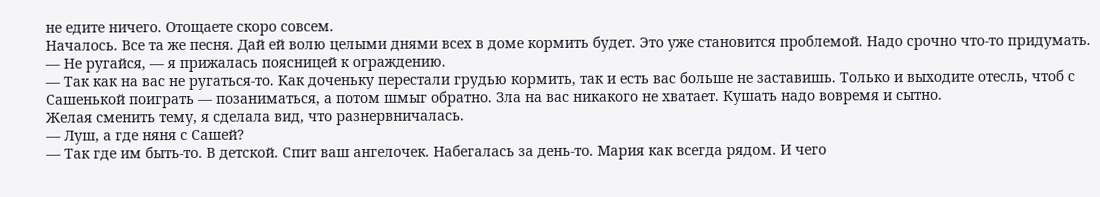не едите ничего. Отощаете скоро совсем.
Началось. Все та же песня. Дай ей волю целыми днями всех в доме кормить будет. Это уже становится проблемой. Надо срочно что-то придумать.
— Не ругайся, — я прижалась поясницей к ограждению.
— Так как на вас не ругаться-то. Как доченьку перестали грудью кормить, так и есть вас больше не заставишь. Только и выходите отесль, чтоб с Сашенькой поиграть — позаниматься, а потом шмыг обратно. Зла на вас никакого не хватает. Кушать надо вовремя и сытно.
Желая сменить тему, я сделала вид, что разнервничалась.
— Луш, а где няня с Сашей?
— Так где им быть-то. В детской. Спит ваш ангелочек. Набегалась за день-то. Мария как всегда рядом. И чего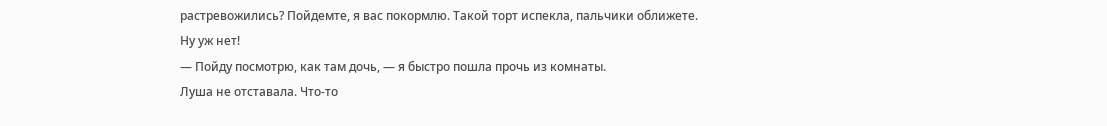растревожились? Пойдемте, я вас покормлю. Такой торт испекла, пальчики оближете.
Ну уж нет!
— Пойду посмотрю, как там дочь, — я быстро пошла прочь из комнаты.
Луша не отставала. Что-то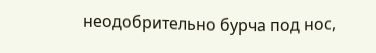неодобрительно бурча под нос,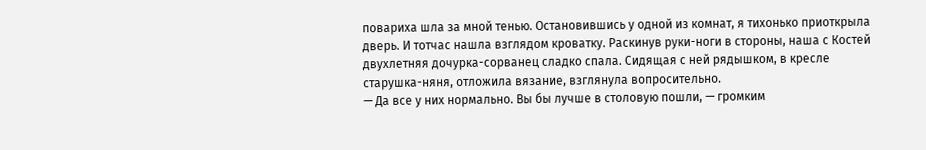повариха шла за мной тенью. Остановившись у одной из комнат, я тихонько приоткрыла дверь. И тотчас нашла взглядом кроватку. Раскинув руки-ноги в стороны, наша с Костей двухлетняя дочурка-сорванец сладко спала. Сидящая с ней рядышком, в кресле старушка-няня, отложила вязание, взглянула вопросительно.
— Да все у них нормально. Вы бы лучше в столовую пошли, — громким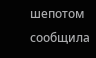шепотом сообщила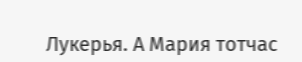Лукерья. А Мария тотчас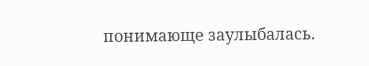понимающе заулыбалась.